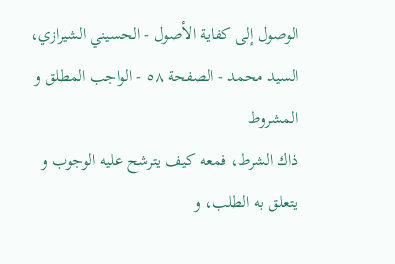الوصول إلى كفاية الأصول - الحسيني الشيرازي، السيد محمد - الصفحة ٥٨ - الواجب المطلق و المشروط
ذاك الشرط، فمعه كيف يترشح عليه الوجوب و يتعلق به الطلب، و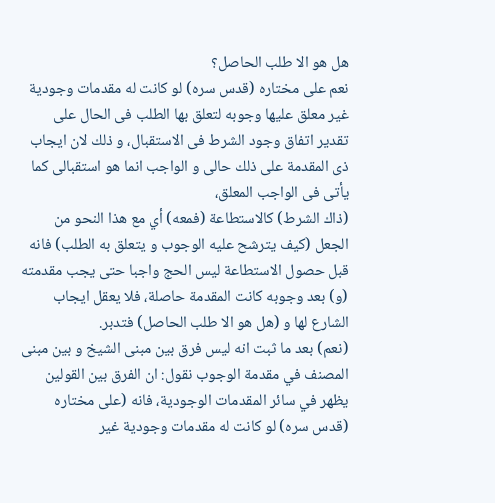هل هو الا طلب الحاصل؟
نعم على مختاره (قدس سره) لو كانت له مقدمات وجودية غير معلق عليها وجوبه لتعلق بها الطلب فى الحال على تقدير اتفاق وجود الشرط فى الاستقبال، و ذلك لان ايجاب ذى المقدمة على ذلك حالى و الواجب انما هو استقبالى كما يأتى فى الواجب المعلق،
(ذاك الشرط) كالاستطاعة (فمعه) أي مع هذا النحو من الجعل (كيف يترشح عليه الوجوب و يتعلق به الطلب) فانه قبل حصول الاستطاعة ليس الحج واجبا حتى يجب مقدمته (و) بعد وجوبه كانت المقدمة حاصلة، فلا يعقل ايجاب الشارع لها و (هل هو الا طلب الحاصل) فتدبر.
(نعم) بعد ما ثبت انه ليس فرق بين مبنى الشيخ و بين مبنى المصنف في مقدمة الوجوب نقول: ان الفرق بين القولين يظهر في سائر المقدمات الوجودية، فانه (على مختاره (قدس سره) لو كانت له مقدمات وجودية غير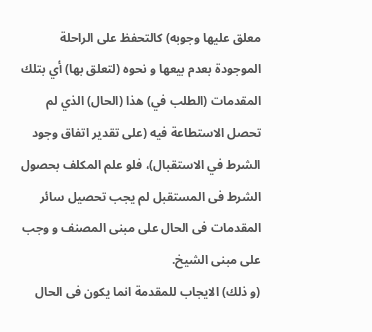معلق عليها وجوبه) كالتحفظ على الراحلة الموجودة بعدم بيعها و نحوه (لتعلق بها) أي بتلك المقدمات (الطلب في) هذا (الحال) الذي لم تحصل الاستطاعة فيه (على تقدير اتفاق وجود الشرط في الاستقبال)، فلو علم المكلف بحصول الشرط فى المستقبل لم يجب تحصيل سائر المقدمات فى الحال على مبنى المصنف و وجب على مبنى الشيخ.
(و ذلك) الايجاب للمقدمة انما يكون فى الحال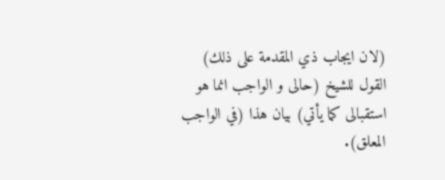(لان ايجاب ذي المقدمة على ذلك) القول للشيخ (حالى و الواجب انما هو استقبالى كما يأتي) بيان هذا (في الواجب المعلق).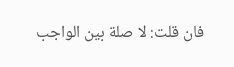فان قلت: لا صلة بين الواجب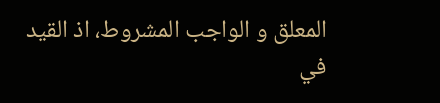المعلق و الواجب المشروط، اذ القيد في